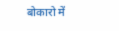बोकारो में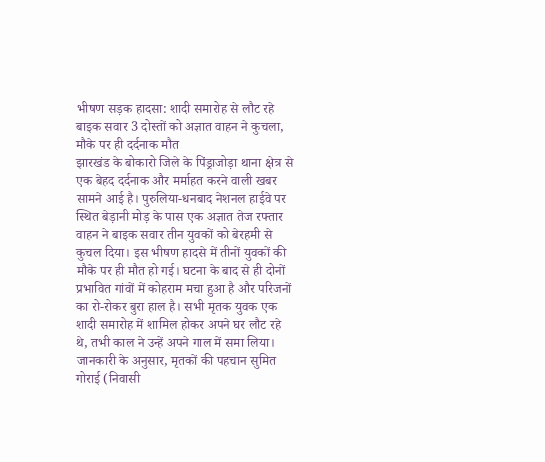भीषण सड़क हादसा: शादी समारोह से लौट रहे बाइक सवार 3 दोस्तों को अज्ञात वाहन ने कुचला, मौके पर ही दर्दनाक मौत
झारखंड के बोकारो जिले के पिंड्राजोड़ा थाना क्षेत्र से एक बेहद दर्दनाक और मर्माहत करने वाली खबर सामने आई है। पुरुलिया-धनबाद नेशनल हाईवे पर स्थित बेड़ानी मोड़ के पास एक अज्ञात तेज रफ्तार वाहन ने बाइक सवार तीन युवकों को बेरहमी से कुचल दिया। इस भीषण हादसे में तीनों युवकों की मौके पर ही मौत हो गई। घटना के बाद से ही दोनों प्रभावित गांवों में कोहराम मचा हुआ है और परिजनों का रो-रोकर बुरा हाल है। सभी मृतक युवक एक शादी समारोह में शामिल होकर अपने घर लौट रहे थे, तभी काल ने उन्हें अपने गाल में समा लिया।
जानकारी के अनुसार, मृतकों की पहचान सुमित गोराई (निवासी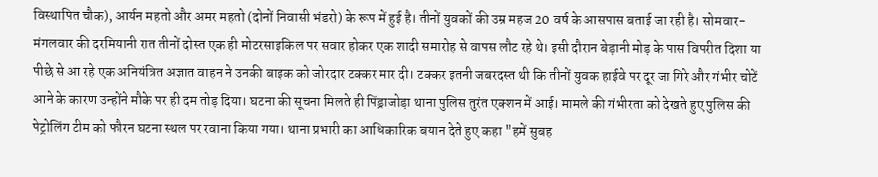विस्थापित चौक), आर्यन महतो और अमर महतो (दोनों निवासी भंडरो) के रूप में हुई है। तीनों युवकों की उम्र महज 20 वर्ष के आसपास बताई जा रही है। सोमवार-मंगलवार की दरमियानी रात तीनों दोस्त एक ही मोटरसाइकिल पर सवार होकर एक शादी समारोह से वापस लौट रहे थे। इसी दौरान बेड़ानी मोड़ के पास विपरीत दिशा या पीछे से आ रहे एक अनियंत्रित अज्ञात वाहन ने उनकी बाइक को जोरदार टक्कर मार दी। टक्कर इतनी जबरदस्त थी कि तीनों युवक हाईवे पर दूर जा गिरे और गंभीर चोटें आने के कारण उन्होंने मौके पर ही दम तोड़ दिया। घटना की सूचना मिलते ही पिंड्राजोड़ा थाना पुलिस तुरंत एक्शन में आई। मामले की गंभीरता को देखते हुए पुलिस की पेट्रोलिंग टीम को फौरन घटना स्थल पर रवाना किया गया। थाना प्रभारी का आधिकारिक बयान देते हुए कहा "हमें सुबह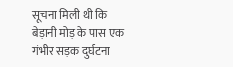सूचना मिली थी कि बेड़ानी मोड़ के पास एक गंभीर सड़क दुर्घटना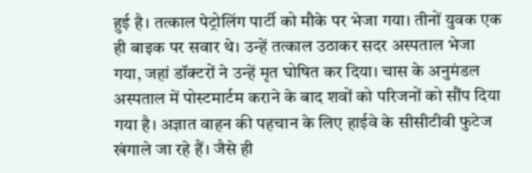हुई है। तत्काल पेट्रोलिंग पार्टी को मौके पर भेजा गया। तीनों युवक एक ही बाइक पर सवार थे। उन्हें तत्काल उठाकर सदर अस्पताल भेजा गया, जहां डॉक्टरों ने उन्हें मृत घोषित कर दिया। चास के अनुमंडल अस्पताल में पोस्टमार्टम कराने के बाद शवों को परिजनों को सौंप दिया गया है। अज्ञात वाहन की पहचान के लिए हाईवे के सीसीटीवी फुटेज खंगाले जा रहे हैं। जैसे ही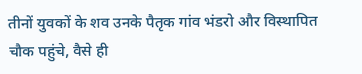तीनों युवकों के शव उनके पैतृक गांव भंडरो और विस्थापित चौक पहुंचे, वैसे ही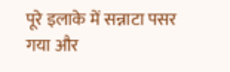पूरे इलाके में सन्नाटा पसर गया और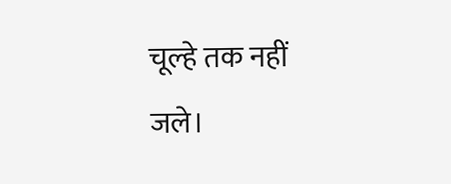चूल्हे तक नहीं जले।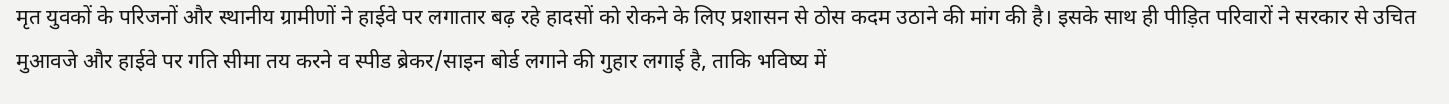मृत युवकों के परिजनों और स्थानीय ग्रामीणों ने हाईवे पर लगातार बढ़ रहे हादसों को रोकने के लिए प्रशासन से ठोस कदम उठाने की मांग की है। इसके साथ ही पीड़ित परिवारों ने सरकार से उचित मुआवजे और हाईवे पर गति सीमा तय करने व स्पीड ब्रेकर/साइन बोर्ड लगाने की गुहार लगाई है, ताकि भविष्य में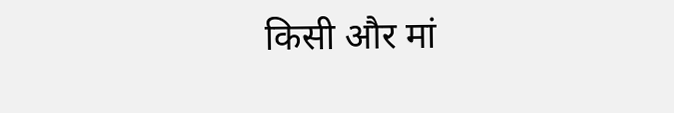किसी और मां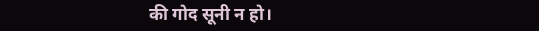की गोद सूनी न हो।